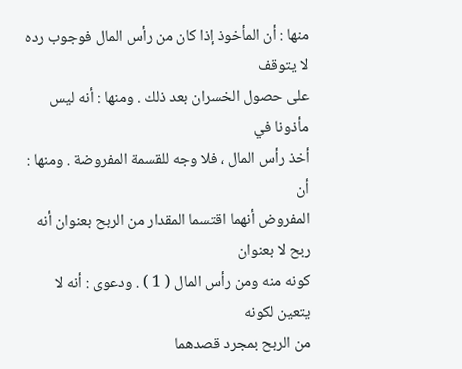منها : أن المأخوذ إذا كان من رأس المال فوجوب رده لا يتوقف
على حصول الخسران بعد ذلك . ومنها : أنه ليس مأذونا في
أخذ رأس المال ، فلا وجه للقسمة المفروضة . ومنها : أن
المفروض أنهما اقتسما المقدار من الربح بعنوان أنه ربح لا بعنوان
كونه منه ومن رأس المال ( 1 ) . ودعوى : أنه لا يتعين لكونه
من الربح بمجرد قصدهما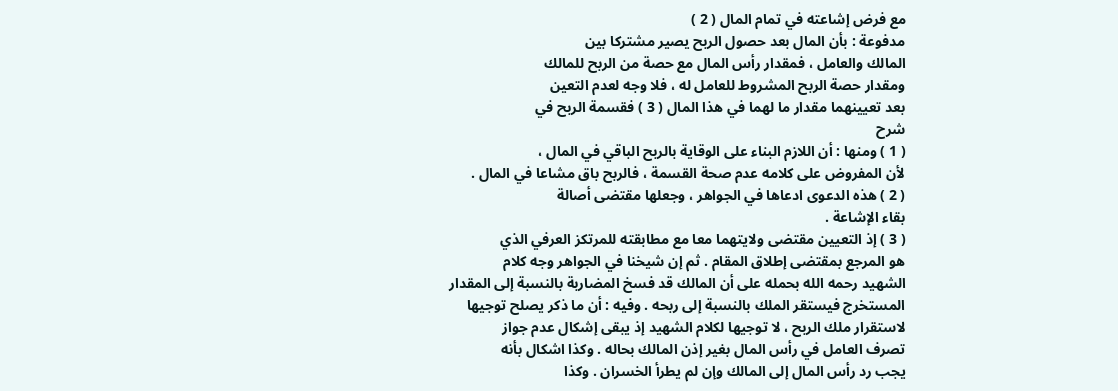مع فرض إشاعته في تمام المال ( 2 )
مدفوعة : بأن المال بعد حصول الربح يصير مشتركا بين
المالك والعامل ، فمقدار رأس المال مع حصة من الربح للمالك
ومقدار حصة الربح المشروط للعامل له ، فلا وجه لعدم التعين
بعد تعيينهما مقدار ما لهما في هذا المال ( 3 ) فقسمة الربح في
شرح
( 1 ) ومنها : أن اللازم البناء على الوقاية بالربح الباقي في المال ،
لأن المفروض على كلامه عدم صحة القسمة ، فالربح باق مشاعا في المال .
( 2 ) هذه الدعوى ادعاها في الجواهر ، وجعلها مقتضى أصالة
بقاء الإشاعة .
( 3 ) إذ التعيين مقتضى ولايتهما معا مع مطابقته للمرتكز العرفي الذي
هو المرجع بمقتضى إطلاق المقام . ثم إن شيخنا في الجواهر وجه كلام
الشهيد رحمه الله بحمله على أن المالك قد فسخ المضاربة بالنسبة إلى المقدار
المستخرج فيستقر الملك بالنسبة إلى ربحه . وفيه : أن ما ذكر يصلح توجيها
لاستقرار ملك الربح ، لا توجيها لكلام الشهيد إذ يبقى إشكال عدم جواز
تصرف العامل في رأس المال بغير إذن المالك بحاله . وكذا اشكال بأنه
يجب رد رأس المال إلى المالك وإن لم يطرأ الخسران . وكذا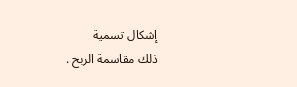إشكال تسمية
ذلك مقاسمة الربح .